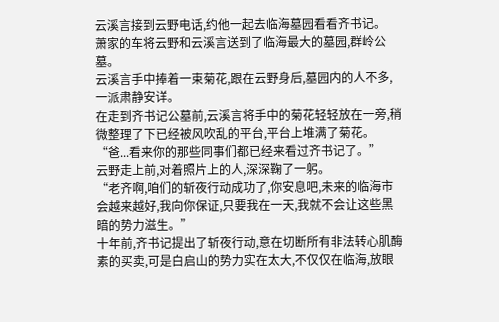云溪言接到云野电话,约他一起去临海墓园看看齐书记。
萧家的车将云野和云溪言送到了临海最大的墓园,群岭公墓。
云溪言手中捧着一束菊花,跟在云野身后,墓园内的人不多,一派肃静安详。
在走到齐书记公墓前,云溪言将手中的菊花轻轻放在一旁,稍微整理了下已经被风吹乱的平台,平台上堆满了菊花。
“爸...看来你的那些同事们都已经来看过齐书记了。”
云野走上前,对着照片上的人,深深鞠了一躬。
“老齐啊,咱们的斩夜行动成功了,你安息吧,未来的临海市会越来越好,我向你保证,只要我在一天,我就不会让这些黑暗的势力滋生。”
十年前,齐书记提出了斩夜行动,意在切断所有非法转心肌酶素的买卖,可是白启山的势力实在太大,不仅仅在临海,放眼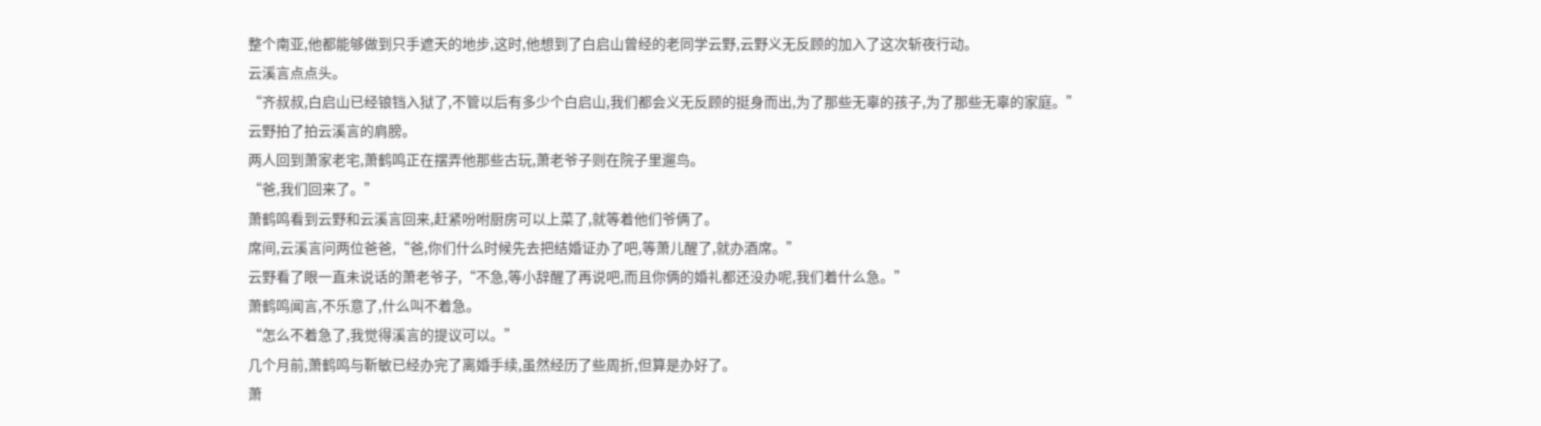整个南亚,他都能够做到只手遮天的地步,这时,他想到了白启山曾经的老同学云野,云野义无反顾的加入了这次斩夜行动。
云溪言点点头。
“齐叔叔,白启山已经锒铛入狱了,不管以后有多少个白启山,我们都会义无反顾的挺身而出,为了那些无辜的孩子,为了那些无辜的家庭。”
云野拍了拍云溪言的肩膀。
两人回到萧家老宅,萧鹤鸣正在摆弄他那些古玩,萧老爷子则在院子里遛鸟。
“爸,我们回来了。”
萧鹤鸣看到云野和云溪言回来,赶紧吩咐厨房可以上菜了,就等着他们爷俩了。
席间,云溪言问两位爸爸,“爸,你们什么时候先去把结婚证办了吧,等萧儿醒了,就办酒席。”
云野看了眼一直未说话的萧老爷子,“不急,等小辞醒了再说吧,而且你俩的婚礼都还没办呢,我们着什么急。”
萧鹤鸣闻言,不乐意了,什么叫不着急。
“怎么不着急了,我觉得溪言的提议可以。”
几个月前,萧鹤鸣与靳敏已经办完了离婚手续,虽然经历了些周折,但算是办好了。
萧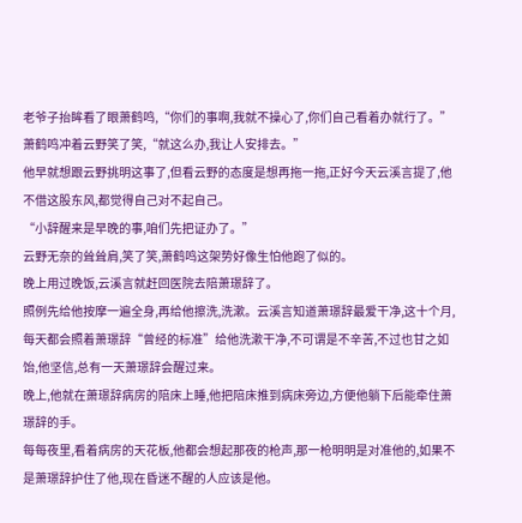老爷子抬眸看了眼萧鹤鸣,“你们的事啊,我就不操心了,你们自己看着办就行了。”
萧鹤鸣冲着云野笑了笑,“就这么办,我让人安排去。”
他早就想跟云野挑明这事了,但看云野的态度是想再拖一拖,正好今天云溪言提了,他不借这股东风,都觉得自己对不起自己。
“小辞醒来是早晚的事,咱们先把证办了。”
云野无奈的耸耸肩,笑了笑,萧鹤鸣这架势好像生怕他跑了似的。
晚上用过晚饭,云溪言就赶回医院去陪萧璟辞了。
照例先给他按摩一遍全身,再给他擦洗,洗漱。云溪言知道萧璟辞最爱干净,这十个月,每天都会照着萧璟辞“曾经的标准”给他洗漱干净,不可谓是不辛苦,不过也甘之如饴,他坚信,总有一天萧璟辞会醒过来。
晚上,他就在萧璟辞病房的陪床上睡,他把陪床推到病床旁边,方便他躺下后能牵住萧璟辞的手。
每每夜里,看着病房的天花板,他都会想起那夜的枪声,那一枪明明是对准他的,如果不是萧璟辞护住了他,现在昏迷不醒的人应该是他。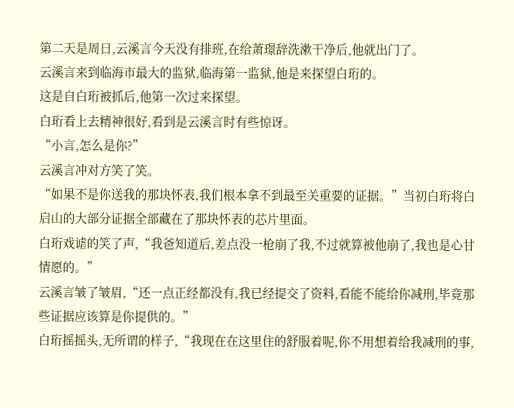第二天是周日,云溪言今天没有排班,在给萧璟辞洗漱干净后,他就出门了。
云溪言来到临海市最大的监狱,临海第一监狱,他是来探望白珩的。
这是自白珩被抓后,他第一次过来探望。
白珩看上去精神很好,看到是云溪言时有些惊讶。
“小言,怎么是你?”
云溪言冲对方笑了笑。
“如果不是你送我的那块怀表,我们根本拿不到最至关重要的证据。”当初白珩将白启山的大部分证据全部藏在了那块怀表的芯片里面。
白珩戏谑的笑了声,“我爸知道后,差点没一枪崩了我,不过就算被他崩了,我也是心甘情愿的。”
云溪言皱了皱眉,“还一点正经都没有,我已经提交了资料,看能不能给你减刑,毕竟那些证据应该算是你提供的。”
白珩摇摇头,无所谓的样子,“我现在在这里住的舒服着呢,你不用想着给我减刑的事,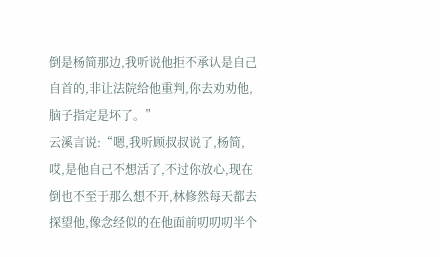倒是杨简那边,我听说他拒不承认是自己自首的,非让法院给他重判,你去劝劝他,脑子指定是坏了。”
云溪言说:“嗯,我听顾叔叔说了,杨简,哎,是他自己不想活了,不过你放心,现在倒也不至于那么想不开,林修然每天都去探望他,像念经似的在他面前叨叨叨半个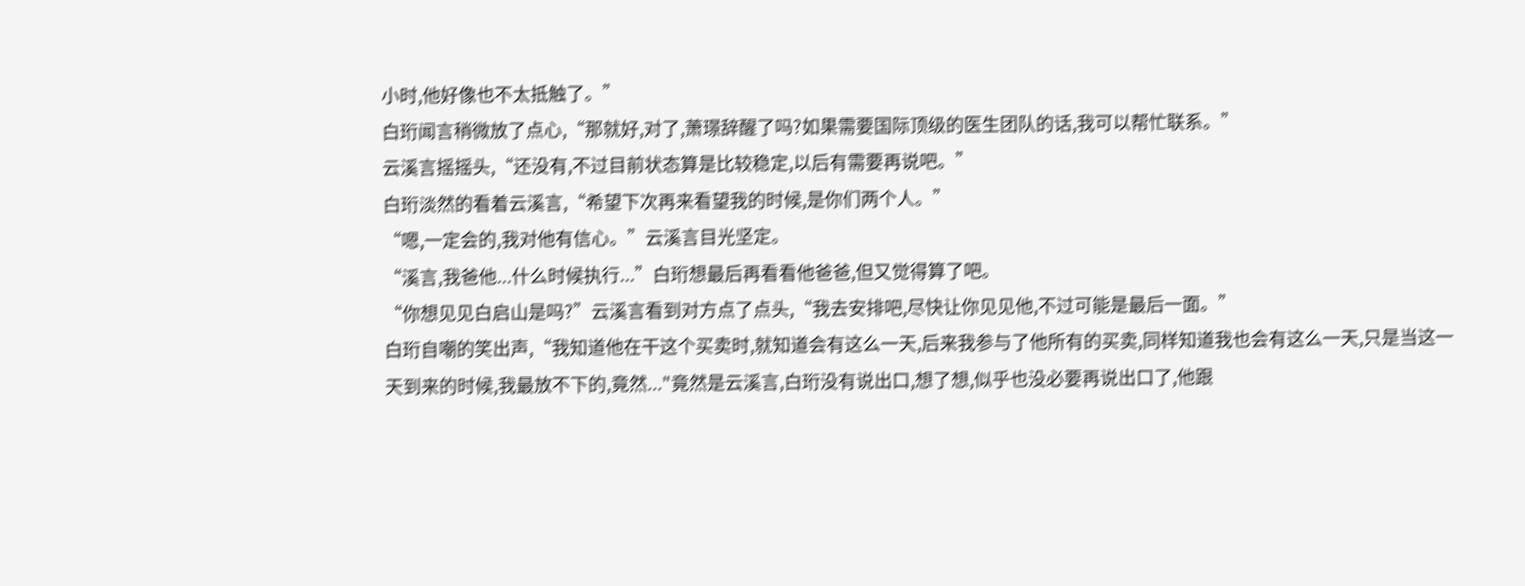小时,他好像也不太抵触了。”
白珩闻言稍微放了点心,“那就好,对了,萧璟辞醒了吗?如果需要国际顶级的医生团队的话,我可以帮忙联系。”
云溪言摇摇头,“还没有,不过目前状态算是比较稳定,以后有需要再说吧。”
白珩淡然的看着云溪言,“希望下次再来看望我的时候,是你们两个人。”
“嗯,一定会的,我对他有信心。”云溪言目光坚定。
“溪言,我爸他...什么时候执行...”白珩想最后再看看他爸爸,但又觉得算了吧。
“你想见见白启山是吗?”云溪言看到对方点了点头,“我去安排吧,尽快让你见见他,不过可能是最后一面。”
白珩自嘲的笑出声,“我知道他在干这个买卖时,就知道会有这么一天,后来我参与了他所有的买卖,同样知道我也会有这么一天,只是当这一天到来的时候,我最放不下的,竟然..."竟然是云溪言,白珩没有说出口,想了想,似乎也没必要再说出口了,他跟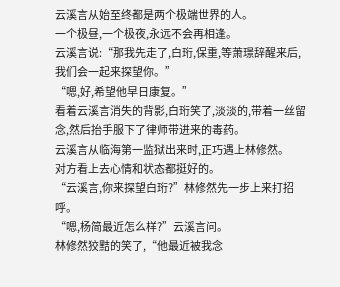云溪言从始至终都是两个极端世界的人。
一个极昼,一个极夜,永远不会再相逢。
云溪言说:“那我先走了,白珩,保重,等萧璟辞醒来后,我们会一起来探望你。”
“嗯,好,希望他早日康复。”
看着云溪言消失的背影,白珩笑了,淡淡的,带着一丝留念,然后抬手服下了律师带进来的毒药。
云溪言从临海第一监狱出来时,正巧遇上林修然。
对方看上去心情和状态都挺好的。
“云溪言,你来探望白珩?”林修然先一步上来打招呼。
“嗯,杨简最近怎么样?”云溪言问。
林修然狡黠的笑了,“他最近被我念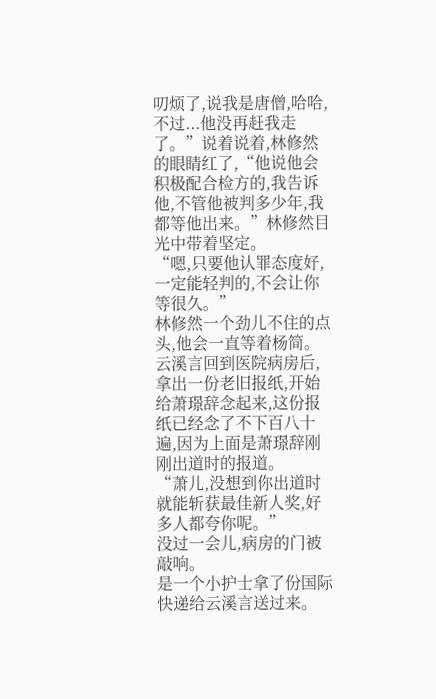叨烦了,说我是唐僧,哈哈,不过...他没再赶我走了。”说着说着,林修然的眼睛红了,“他说他会积极配合检方的,我告诉他,不管他被判多少年,我都等他出来。”林修然目光中带着坚定。
“嗯,只要他认罪态度好,一定能轻判的,不会让你等很久。”
林修然一个劲儿不住的点头,他会一直等着杨简。
云溪言回到医院病房后,拿出一份老旧报纸,开始给萧璟辞念起来,这份报纸已经念了不下百八十遍,因为上面是萧璟辞刚刚出道时的报道。
“萧儿,没想到你出道时就能斩获最佳新人奖,好多人都夸你呢。”
没过一会儿,病房的门被敲响。
是一个小护士拿了份国际快递给云溪言送过来。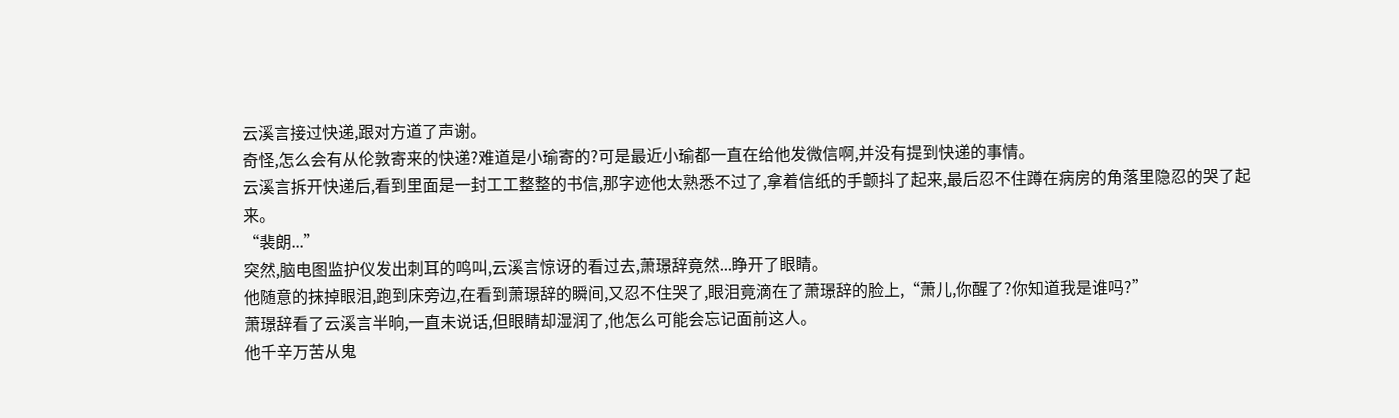云溪言接过快递,跟对方道了声谢。
奇怪,怎么会有从伦敦寄来的快递?难道是小瑜寄的?可是最近小瑜都一直在给他发微信啊,并没有提到快递的事情。
云溪言拆开快递后,看到里面是一封工工整整的书信,那字迹他太熟悉不过了,拿着信纸的手颤抖了起来,最后忍不住蹲在病房的角落里隐忍的哭了起来。
“裴朗...”
突然,脑电图监护仪发出刺耳的鸣叫,云溪言惊讶的看过去,萧璟辞竟然...睁开了眼睛。
他随意的抹掉眼泪,跑到床旁边,在看到萧璟辞的瞬间,又忍不住哭了,眼泪竟滴在了萧璟辞的脸上,“萧儿,你醒了?你知道我是谁吗?”
萧璟辞看了云溪言半晌,一直未说话,但眼睛却湿润了,他怎么可能会忘记面前这人。
他千辛万苦从鬼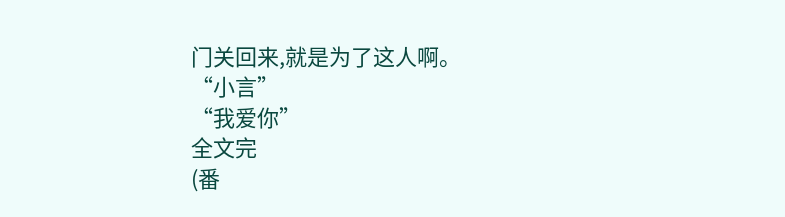门关回来,就是为了这人啊。
“小言”
“我爱你”
全文完
(番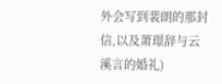外会写到裴朗的那封信,以及萧璟辞与云溪言的婚礼)